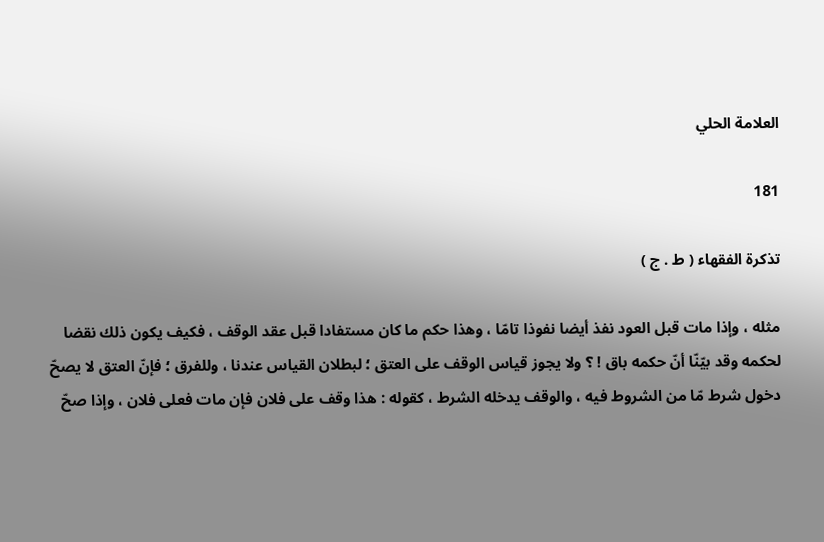العلامة الحلي

181

تذكرة الفقهاء ( ط . ج )

مثله ، وإذا مات قبل العود نفذ أيضا نفوذا تامّا ، وهذا حكم ما كان مستفادا قبل عقد الوقف ، فكيف يكون ذلك نقضا لحكمه وقد بيّنّا أنّ حكمه باق ! ؟ ولا يجوز قياس الوقف على العتق ؛ لبطلان القياس عندنا ، وللفرق ؛ فإنّ العتق لا يصحّ دخول شرط مّا من الشروط فيه ، والوقف يدخله الشرط ، كقوله : هذا وقف على فلان فإن مات فعلى فلان ، وإذا صحّ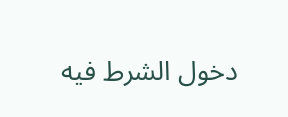دخول الشرط فيه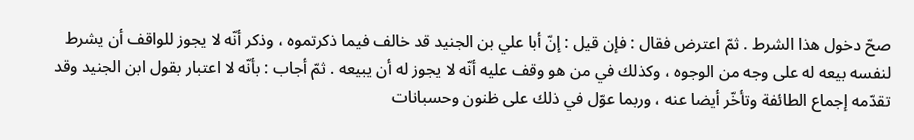صحّ دخول هذا الشرط . ثمّ اعترض فقال : فإن قيل : إنّ أبا علي بن الجنيد قد خالف فيما ذكرتموه ، وذكر أنّه لا يجوز للواقف أن يشرط لنفسه بيعه له على وجه من الوجوه ، وكذلك في من هو وقف عليه أنّه لا يجوز له أن يبيعه . ثمّ أجاب : بأنّه لا اعتبار بقول ابن الجنيد وقد تقدّمه إجماع الطائفة وتأخّر أيضا عنه ، وربما عوّل في ذلك على ظنون وحسبانات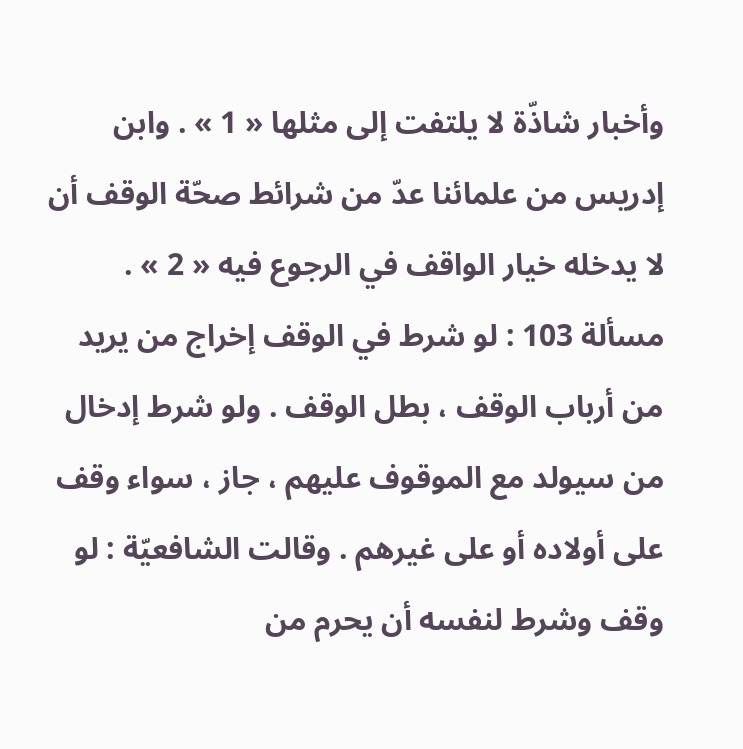وأخبار شاذّة لا يلتفت إلى مثلها « 1 » . وابن إدريس من علمائنا عدّ من شرائط صحّة الوقف أن لا يدخله خيار الواقف في الرجوع فيه « 2 » . مسألة 103 : لو شرط في الوقف إخراج من يريد من أرباب الوقف ، بطل الوقف . ولو شرط إدخال من سيولد مع الموقوف عليهم ، جاز ، سواء وقف على أولاده أو على غيرهم . وقالت الشافعيّة : لو وقف وشرط لنفسه أن يحرم من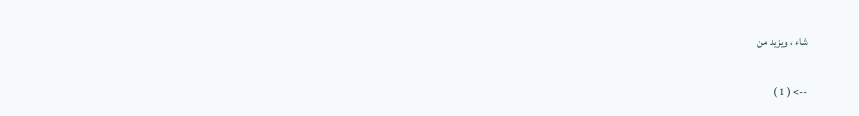شاء ، ويزيد من

--> ( 1 )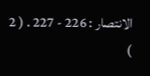الانتصار : 226 - 227 . ( 2 )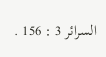السرائر 3 : 156 .